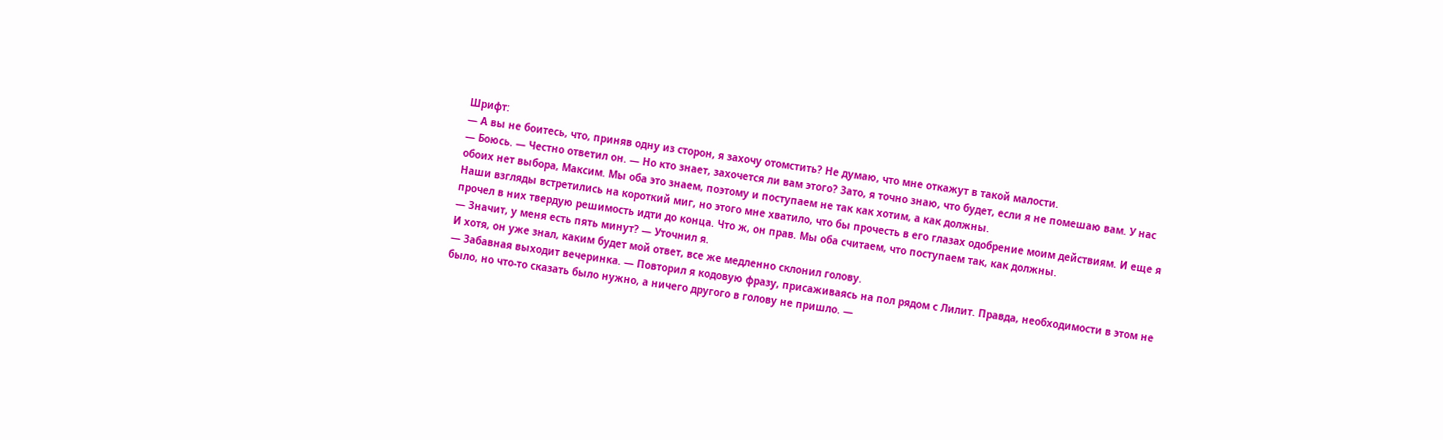Шрифт:
— А вы не боитесь, что, приняв одну из сторон, я захочу отомстить? Не думаю, что мне откажут в такой малости.
— Боюсь. — Честно ответил он. — Но кто знает, захочется ли вам этого? Зато, я точно знаю, что будет, если я не помешаю вам. У нас обоих нет выбора, Максим. Мы оба это знаем, поэтому и поступаем не так как хотим, а как должны.
Наши взгляды встретились на короткий миг, но этого мне хватило, что бы прочесть в его глазах одобрение моим действиям. И еще я прочел в них твердую решимость идти до конца. Что ж, он прав. Мы оба считаем, что поступаем так, как должны.
— Значит, у меня есть пять минут? — Уточнил я.
И хотя, он уже знал, каким будет мой ответ, все же медленно склонил голову.
— Забавная выходит вечеринка. — Повторил я кодовую фразу, присаживаясь на пол рядом с Лилит. Правда, необходимости в этом не было, но что-то сказать было нужно, а ничего другого в голову не пришло. —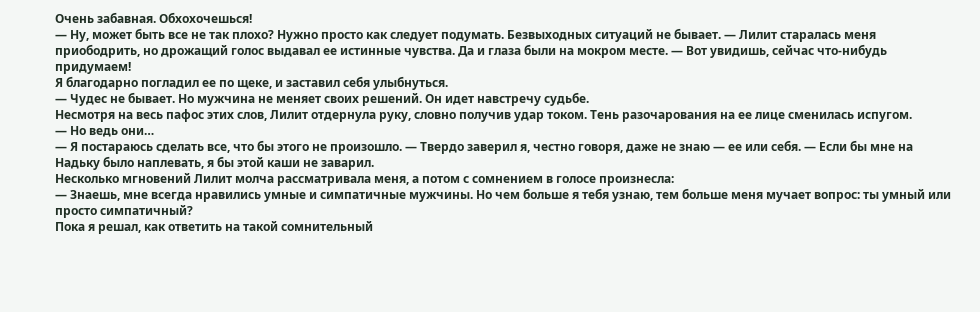Очень забавная. Обхохочешься!
— Ну, может быть все не так плохо? Нужно просто как следует подумать. Безвыходных ситуаций не бывает. — Лилит старалась меня приободрить, но дрожащий голос выдавал ее истинные чувства. Да и глаза были на мокром месте. — Вот увидишь, сейчас что-нибудь придумаем!
Я благодарно погладил ее по щеке, и заставил себя улыбнуться.
— Чудес не бывает. Но мужчина не меняет своих решений. Он идет навстречу судьбе.
Несмотря на весь пафос этих слов, Лилит отдернула руку, словно получив удар током. Тень разочарования на ее лице сменилась испугом.
— Но ведь они…
— Я постараюсь сделать все, что бы этого не произошло. — Твердо заверил я, честно говоря, даже не знаю — ее или себя. — Если бы мне на Надьку было наплевать, я бы этой каши не заварил.
Несколько мгновений Лилит молча рассматривала меня, а потом с сомнением в голосе произнесла:
— Знаешь, мне всегда нравились умные и симпатичные мужчины. Но чем больше я тебя узнаю, тем больше меня мучает вопрос: ты умный или просто симпатичный?
Пока я решал, как ответить на такой сомнительный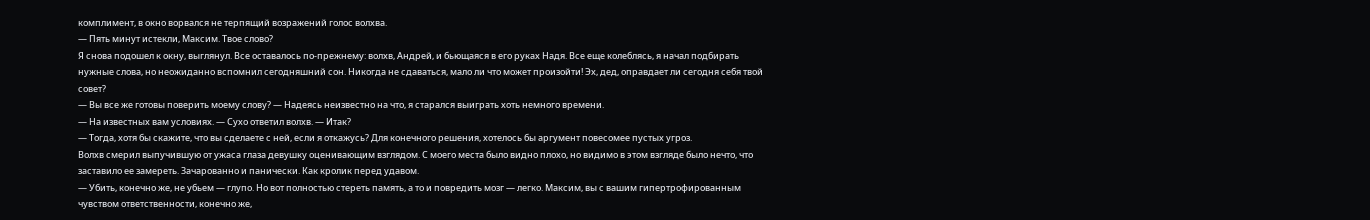комплимент, в окно ворвался не терпящий возражений голос волхва.
— Пять минут истекли, Максим. Твое слово?
Я снова подошел к окну, выглянул. Все оставалось по-прежнему: волхв, Андрей, и бьющаяся в его руках Надя. Все еще колеблясь, я начал подбирать нужные слова, но неожиданно вспомнил сегодняшний сон. Никогда не сдаваться, мало ли что может произойти! Эх, дед, оправдает ли сегодня себя твой совет?
— Вы все же готовы поверить моему слову? — Надеясь неизвестно на что, я старался выиграть хоть немного времени.
— На известных вам условиях. — Сухо ответил волхв. — Итак?
— Тогда, хотя бы скажите, что вы сделаете с ней, если я откажусь? Для конечного решения, хотелось бы аргумент повесомее пустых угроз.
Волхв смерил выпучившую от ужаса глаза девушку оценивающим взглядом. С моего места было видно плохо, но видимо в этом взгляде было нечто, что заставило ее замереть. Зачарованно и панически. Как кролик перед удавом.
— Убить, конечно же, не убьем — глупо. Но вот полностью стереть память, а то и повредить мозг — легко. Максим, вы с вашим гипертрофированным чувством ответственности, конечно же,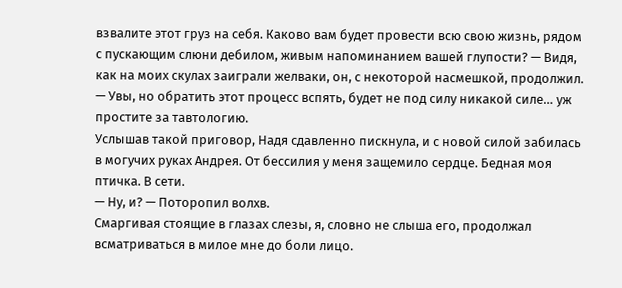взвалите этот груз на себя. Каково вам будет провести всю свою жизнь, рядом с пускающим слюни дебилом, живым напоминанием вашей глупости? — Видя, как на моих скулах заиграли желваки, он, с некоторой насмешкой, продолжил. — Увы, но обратить этот процесс вспять, будет не под силу никакой силе… уж простите за тавтологию.
Услышав такой приговор, Надя сдавленно пискнула, и с новой силой забилась в могучих руках Андрея. От бессилия у меня защемило сердце. Бедная моя птичка. В сети.
— Ну, и? — Поторопил волхв.
Смаргивая стоящие в глазах слезы, я, словно не слыша его, продолжал всматриваться в милое мне до боли лицо.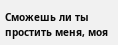Сможешь ли ты простить меня, моя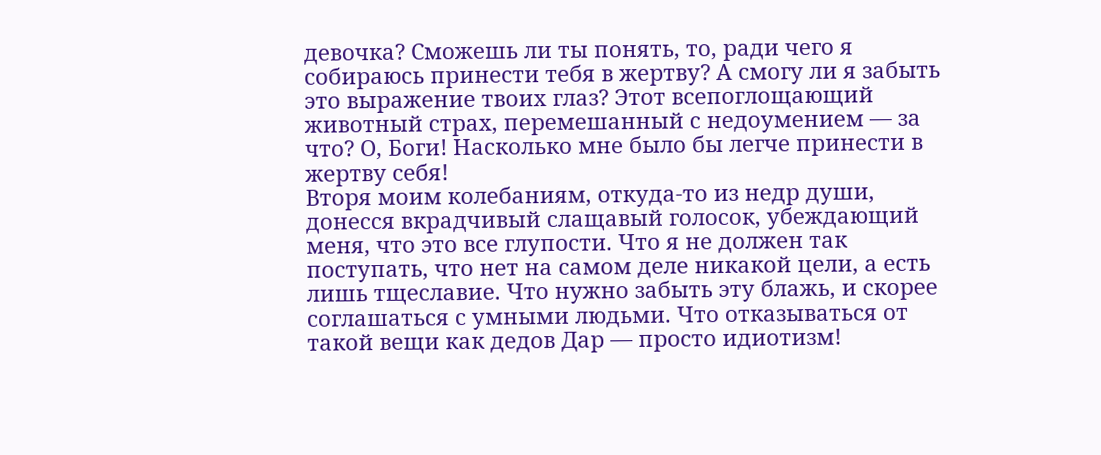девочка? Сможешь ли ты понять, то, ради чего я собираюсь принести тебя в жертву? А смогу ли я забыть это выражение твоих глаз? Этот всепоглощающий животный страх, перемешанный с недоумением — за что? О, Боги! Насколько мне было бы легче принести в жертву себя!
Вторя моим колебаниям, откуда-то из недр души, донесся вкрадчивый слащавый голосок, убеждающий меня, что это все глупости. Что я не должен так поступать, что нет на самом деле никакой цели, а есть лишь тщеславие. Что нужно забыть эту блажь, и скорее соглашаться с умными людьми. Что отказываться от такой вещи как дедов Дар — просто идиотизм!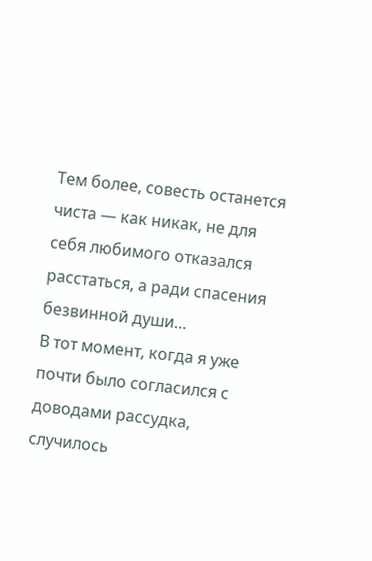Тем более, совесть останется чиста — как никак, не для себя любимого отказался расстаться, а ради спасения безвинной души…
В тот момент, когда я уже почти было согласился с доводами рассудка, случилось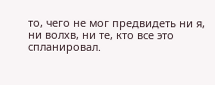то, чего не мог предвидеть ни я, ни волхв, ни те, кто все это спланировал.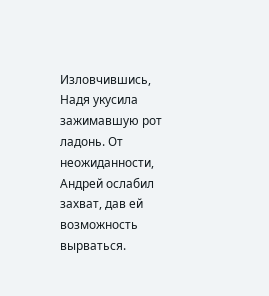Изловчившись, Надя укусила зажимавшую рот ладонь. От неожиданности, Андрей ослабил захват, дав ей возможность вырваться.